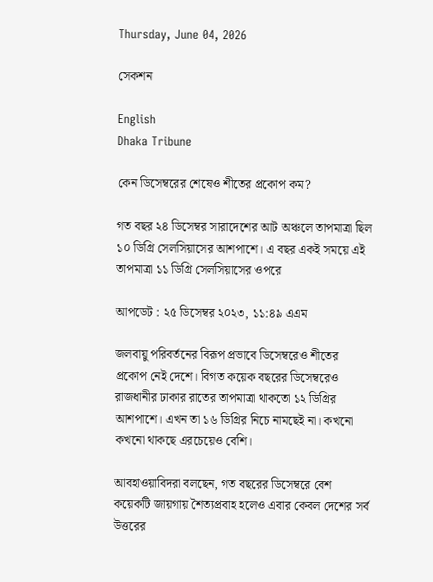Thursday, June 04, 2026

সেকশন

English
Dhaka Tribune

কেন ডিসেম্বরের শেষেও শীতের প্রকোপ কম?

গত বছর ২৪ ডিসেম্বর সারাদেশের আট অঞ্চলে তাপমাত্রা ছিল ১০ ডিগ্রি সেলসিয়াসের আশপাশে। এ বছর একই সময়ে এই তাপমাত্রা ১১ ডিগ্রি সেলসিয়াসের ওপরে

আপডেট : ২৫ ডিসেম্বর ২০২৩, ১১:৪৯ এএম

জলবায়ু পরিবর্তনের বিরূপ প্রভাবে ডিসেম্বরেও শীতের প্রকোপ নেই দেশে। বিগত কয়েক বছরের ডিসেম্বরেও রাজধানীর ঢাকার রাতের তাপমাত্রা থাকতো ১২ ডিগ্রির আশপাশে। এখন তা ১৬ ডিগ্রির নিচে নামছেই না। কখনো কখনো থাকছে এরচেয়েও বেশি।

আবহাওয়াবিদরা বলছেন, গত বছরের ডিসেম্বরে বেশ কয়েকটি জায়গায় শৈত্যপ্রবাহ হলেও এবার কেবল দেশের সর্ব উত্তরের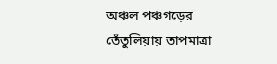অঞ্চল পঞ্চগড়ের তেঁতুলিয়ায় তাপমাত্রা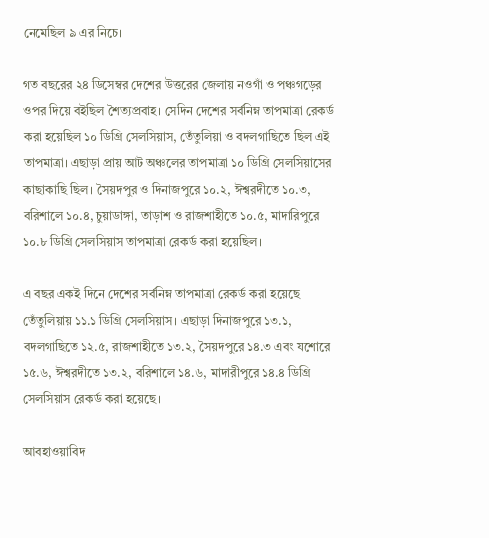নেমেছিল ৯ এর নিচে।

গত বছরের ২৪ ডিসেম্বর দেশের উত্তরের জেলায় নওগাঁ ও পঞ্চগড়ের ওপর দিয়ে বইছিল শৈত্যপ্রবাহ। সেদিন দেশের সর্বনিম্ন তাপমাত্রা রেকর্ড করা হয়েছিল ১০ ডিগ্রি সেলসিয়াস, তেঁতুলিয়া ও বদলগাছিতে ছিল এই তাপমাত্রা। এছাড়া প্রায় আট অঞ্চলের তাপমাত্রা ১০ ডিগ্রি সেলসিয়াসের কাছাকাছি ছিল। সৈয়দপুর ও দিনাজপুরে ১০.২, ঈশ্বরদীতে ১০.৩, বরিশালে ১০.৪, চুয়াডাঙ্গা, তাড়াশ ও রাজশাহীতে ১০.৫, মাদারিপুরে ১০.৮ ডিগ্রি সেলসিয়াস তাপমাত্রা রেকর্ড করা হয়েছিল।

এ বছর একই দিনে দেশের সর্বনিম্ন তাপমাত্রা রেকর্ড করা হয়েছে তেঁতুলিয়ায় ১১.১ ডিগ্রি সেলসিয়াস। এছাড়া দিনাজপুরে ১৩.১, বদলগাছিতে ১২.৫, রাজশাহীতে ১৩.২, সৈয়দপুরে ১৪.৩ এবং যশোরে ১৫.৬, ঈশ্বরদীতে ১৩.২, বরিশালে ১৪.৬, মাদারীপুরে ১৪.৪ ডিগ্রি সেলসিয়াস রেকর্ড করা হয়েছে।

আবহাওয়াবিদ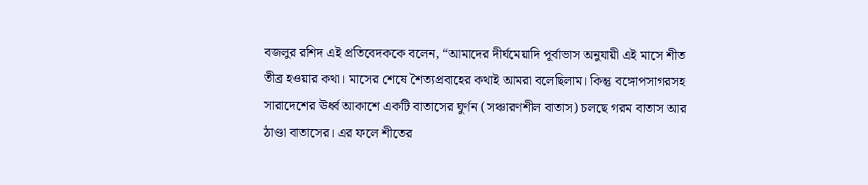বজলুর রশিদ এই প্রতিবেদককে বলেন, “আমাদের দীর্ঘমেয়াদি পূর্বাভাস অনুযায়ী এই মাসে শীত তীব্র হওয়ার কথা। মাসের শেষে শৈত্যপ্রবাহের কথাই আমরা বলেছিলাম। কিন্তু বঙ্গোপসাগরসহ সারাদেশের ঊর্ধ্ব আকাশে একটি বাতাসের ঘুর্ণন (সঞ্চারণশীল বাতাস) চলছে গরম বাতাস আর ঠাণ্ডা বাতাসের। এর ফলে শীতের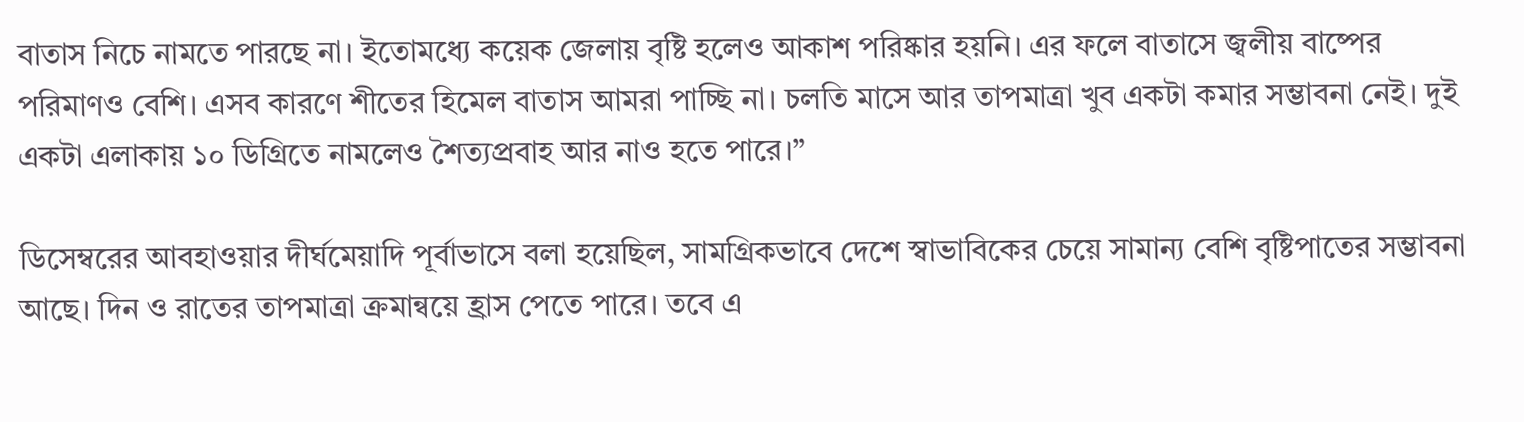বাতাস নিচে নামতে পারছে না। ইতোমধ্যে কয়েক জেলায় বৃষ্টি হলেও আকাশ পরিষ্কার হয়নি। এর ফলে বাতাসে জ্বলীয় বাষ্পের পরিমাণও বেশি। এসব কারণে শীতের হিমেল বাতাস আমরা পাচ্ছি না। চলতি মাসে আর তাপমাত্রা খুব একটা কমার সম্ভাবনা নেই। দুই একটা এলাকায় ১০ ডিগ্রিতে নামলেও শৈত্যপ্রবাহ আর নাও হতে পারে।”

ডিসেম্বরের আবহাওয়ার দীর্ঘমেয়াদি পূর্বাভাসে বলা হয়েছিল, সামগ্রিকভাবে দেশে স্বাভাবিকের চেয়ে সামান্য বেশি বৃষ্টিপাতের সম্ভাবনা আছে। দিন ও রাতের তাপমাত্রা ক্রমান্বয়ে হ্রাস পেতে পারে। তবে এ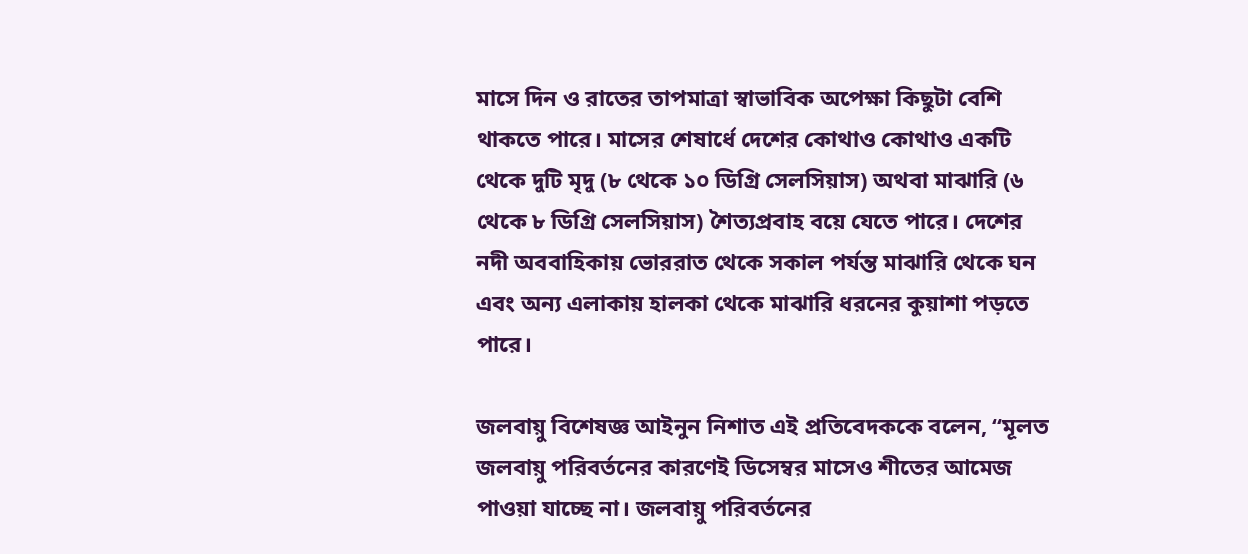মাসে দিন ও রাতের তাপমাত্রা স্বাভাবিক অপেক্ষা কিছুটা বেশি থাকতে পারে। মাসের শেষার্ধে দেশের কোথাও কোথাও একটি থেকে দুটি মৃদু (৮ থেকে ১০ ডিগ্রি সেলসিয়াস) অথবা মাঝারি (৬ থেকে ৮ ডিগ্রি সেলসিয়াস) শৈত্যপ্রবাহ বয়ে যেতে পারে। দেশের নদী অববাহিকায় ভোররাত থেকে সকাল পর্যন্ত মাঝারি থেকে ঘন এবং অন্য এলাকায় হালকা থেকে মাঝারি ধরনের কুয়াশা পড়তে পারে।

জলবায়ু বিশেষজ্ঞ আইনুন নিশাত এই প্রতিবেদককে বলেন, “মূলত জলবায়ু পরিবর্তনের কারণেই ডিসেম্বর মাসেও শীতের আমেজ পাওয়া যাচ্ছে না। জলবায়ু পরিবর্তনের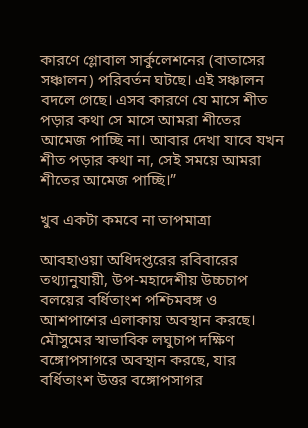কারণে গ্লোবাল সার্কুলেশনের (বাতাসের সঞ্চালন) পরিবর্তন ঘটছে। এই সঞ্চালন বদলে গেছে। এসব কারণে যে মাসে শীত পড়ার কথা সে মাসে আমরা শীতের আমেজ পাচ্ছি না। আবার দেখা যাবে যখন শীত পড়ার কথা না, সেই সময়ে আমরা শীতের আমেজ পাচ্ছি।”

খুব একটা কমবে না তাপমাত্রা

আবহাওয়া অধিদপ্তরের রবিবারের তথ্যানুযায়ী, উপ-মহাদেশীয় উচ্চচাপ বলয়ের বর্ধিতাংশ পশ্চিমবঙ্গ ও আশপাশের এলাকায় অবস্থান করছে। মৌসুমের স্বাভাবিক লঘুচাপ দক্ষিণ বঙ্গোপসাগরে অবস্থান করছে, যার বর্ধিতাংশ উত্তর বঙ্গোপসাগর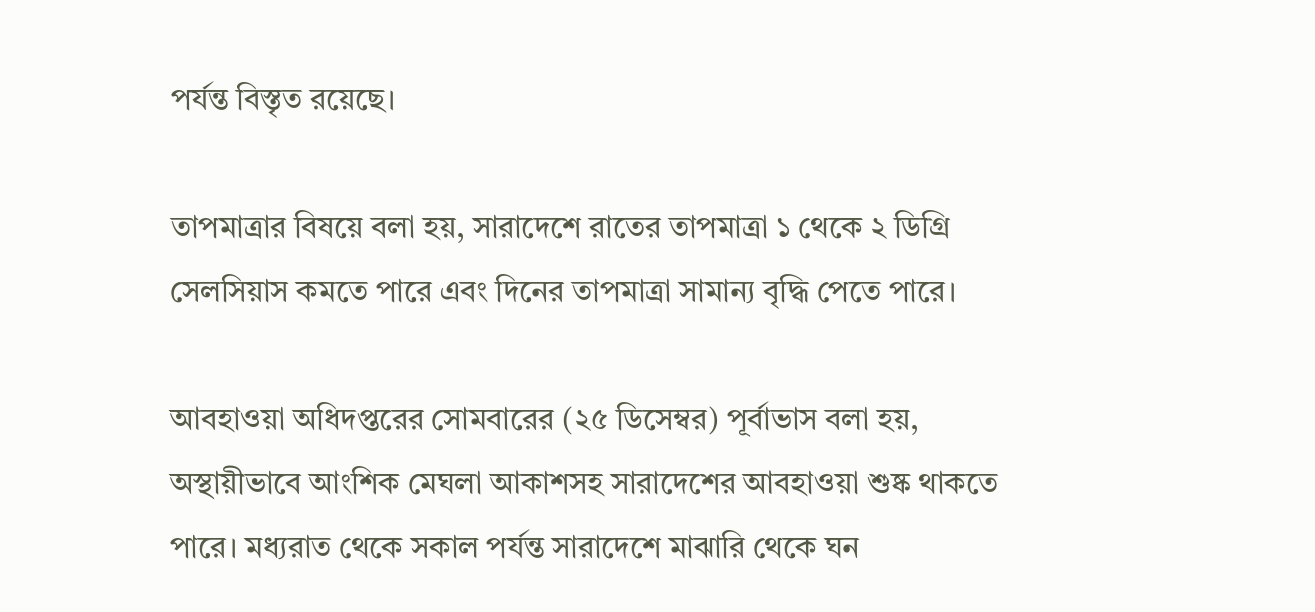পর্যন্ত বিস্তৃত রয়েছে।

তাপমাত্রার বিষয়ে বলা হয়, সারাদেশে রাতের তাপমাত্রা ১ থেকে ২ ডিগ্রি সেলসিয়াস কমতে পারে এবং দিনের তাপমাত্রা সামান্য বৃদ্ধি পেতে পারে।

আবহাওয়া অধিদপ্তরের সোমবারের (২৫ ডিসেম্বর) পূর্বাভাস বলা হয়, অস্থায়ীভাবে আংশিক মেঘলা আকাশসহ সারাদেশের আবহাওয়া শুষ্ক থাকতে পারে। মধ্যরাত থেকে সকাল পর্যন্ত সারাদেশে মাঝারি থেকে ঘন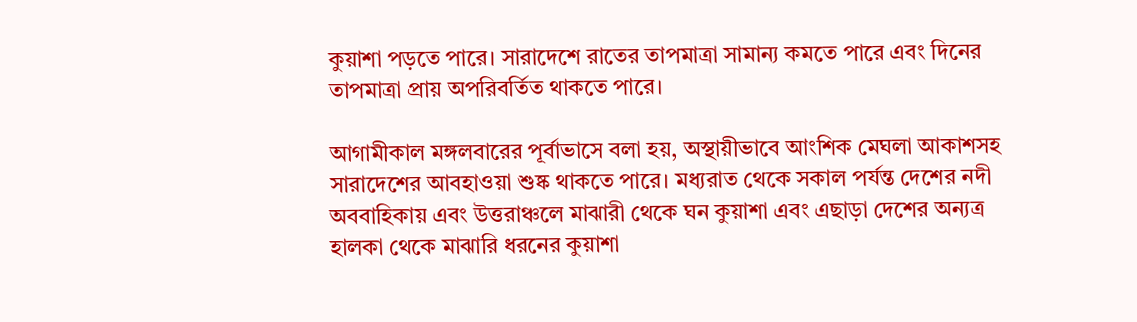কুয়াশা পড়তে পারে। সারাদেশে রাতের তাপমাত্রা সামান্য কমতে পারে এবং দিনের তাপমাত্রা প্রায় অপরিবর্তিত থাকতে পারে।

আগামীকাল মঙ্গলবারের পূর্বাভাসে বলা হয়, অস্থায়ীভাবে আংশিক মেঘলা আকাশসহ সারাদেশের আবহাওয়া শুষ্ক থাকতে পারে। মধ্যরাত থেকে সকাল পর্যন্ত দেশের নদী অববাহিকায় এবং উত্তরাঞ্চলে মাঝারী থেকে ঘন কুয়াশা এবং এছাড়া দেশের অন্যত্র হালকা থেকে মাঝারি ধরনের কুয়াশা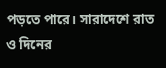পড়তে পারে। সারাদেশে রাত ও দিনের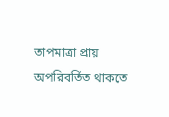তাপমাত্রা প্রায় অপরিবর্তিত থাকতে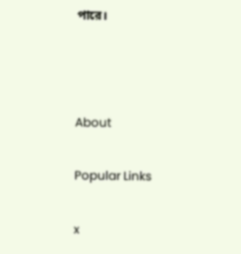পারে।



About

Popular Links

x